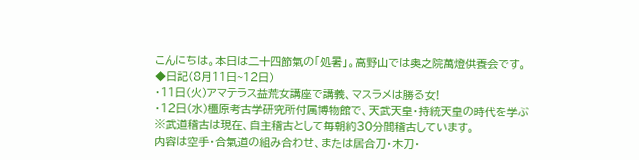こんにちは。本日は二十四節氣の「処暑」。高野山では奥之院萬燈供養会です。
◆日記(8月11日~12日)
・11日(火)アマテラス益荒女講座で講義、マスラメは勝る女!
・12日(水)橿原考古学研究所付属博物館で、天武天皇・持統天皇の時代を学ぶ
※武道稽古は現在、自主稽古として毎朝約30分間稽古しています。
内容は空手・合氣道の組み合わせ、または居合刀・木刀・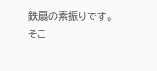鉄扇の素振りです。
そこ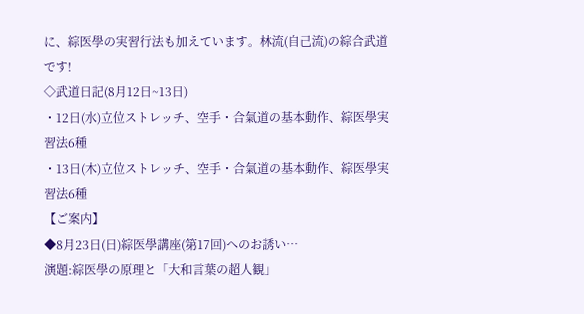に、綜医學の実習行法も加えています。林流(自己流)の綜合武道です!
◇武道日記(8月12日~13日)
・12日(水)立位ストレッチ、空手・合氣道の基本動作、綜医學実習法6種
・13日(木)立位ストレッチ、空手・合氣道の基本動作、綜医學実習法6種
【ご案内】
◆8月23日(日)綜医學講座(第17回)へのお誘い…
演題:綜医學の原理と「大和言葉の超人観」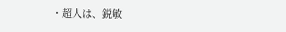・超人は、鋭敏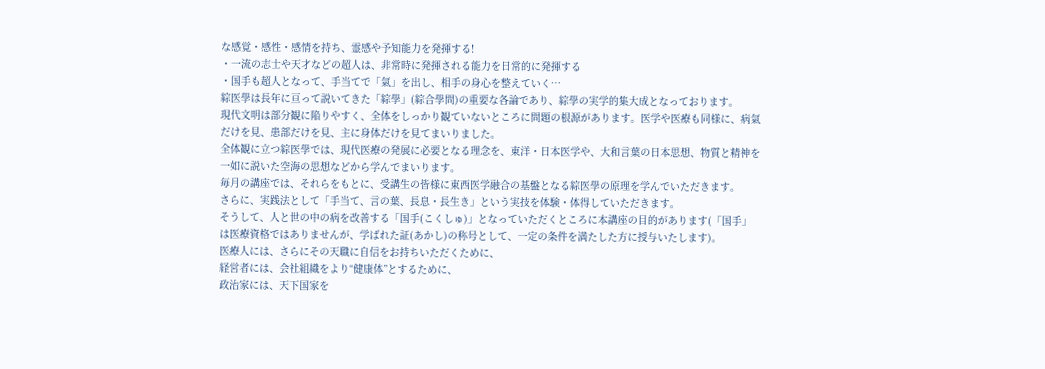な感覚・感性・感情を持ち、霊感や予知能力を発揮する!
・一流の志士や天才などの超人は、非常時に発揮される能力を日常的に発揮する
・国手も超人となって、手当てで「氣」を出し、相手の身心を整えていく…
綜医學は長年に亘って説いてきた「綜學」(綜合學問)の重要な各論であり、綜學の実学的集大成となっております。
現代文明は部分観に陥りやすく、全体をしっかり観ていないところに問題の根源があります。医学や医療も同様に、病氣だけを見、患部だけを見、主に身体だけを見てまいりました。
全体観に立つ綜医學では、現代医療の発展に必要となる理念を、東洋・日本医学や、大和言葉の日本思想、物質と精神を一如に説いた空海の思想などから学んでまいります。
毎月の講座では、それらをもとに、受講生の皆様に東西医学融合の基盤となる綜医學の原理を学んでいただきます。
さらに、実践法として「手当て、言の葉、長息・長生き」という実技を体験・体得していただきます。
そうして、人と世の中の病を改善する「国手(こくしゅ)」となっていただくところに本講座の目的があります(「国手」は医療資格ではありませんが、学ばれた証(あかし)の称号として、一定の条件を満たした方に授与いたします)。
医療人には、さらにその天職に自信をお持ちいただくために、
経営者には、会社組織をより“健康体”とするために、
政治家には、天下国家を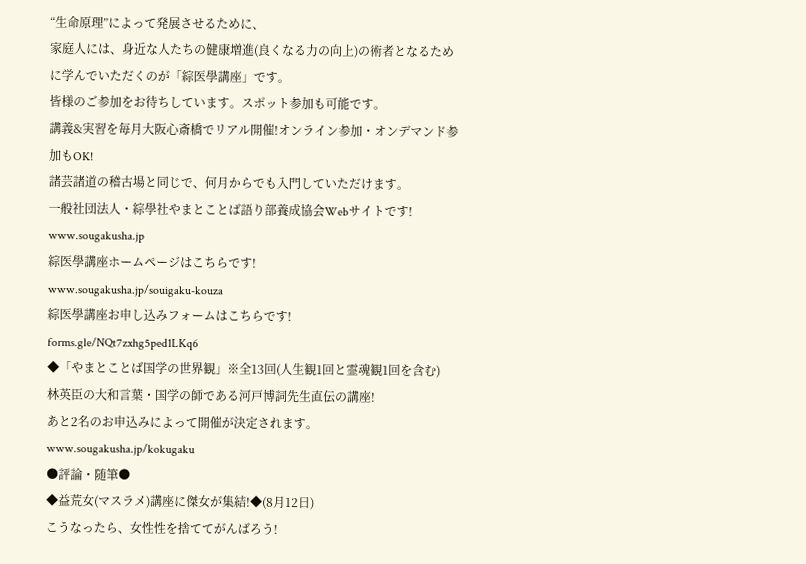“生命原理”によって発展させるために、
家庭人には、身近な人たちの健康増進(良くなる力の向上)の術者となるために学んでいただくのが「綜医學講座」です。
皆様のご参加をお待ちしています。スポット参加も可能です。
講義&実習を毎月大阪心斎橋でリアル開催!オンライン参加・オンデマンド参加もOK!
諸芸諸道の稽古場と同じで、何月からでも入門していただけます。
一般社団法人・綜學社やまとことば語り部養成協会Webサイトです!
www.sougakusha.jp
綜医學講座ホームページはこちらです!
www.sougakusha.jp/souigaku-kouza
綜医學講座お申し込みフォームはこちらです!
forms.gle/NQt7zxhg5ped1LKq6
◆「やまとことば国学の世界観」※全13回(人生観1回と霊魂観1回を含む)
林英臣の大和言葉・国学の師である河戸博詞先生直伝の講座!
あと2名のお申込みによって開催が決定されます。
www.sougakusha.jp/kokugaku
●評論・随筆●
◆益荒女(マスラメ)講座に傑女が集結!◆(8月12日)
こうなったら、女性性を捨ててがんばろう!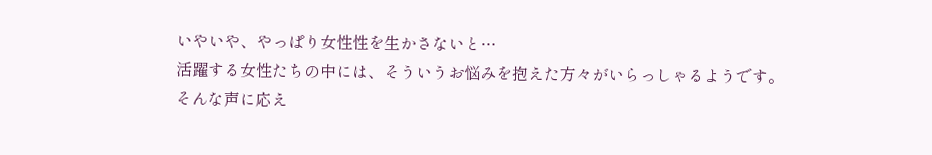いやいや、やっぱり女性性を生かさないと…
活躍する女性たちの中には、そういうお悩みを抱えた方々がいらっしゃるようです。
そんな声に応え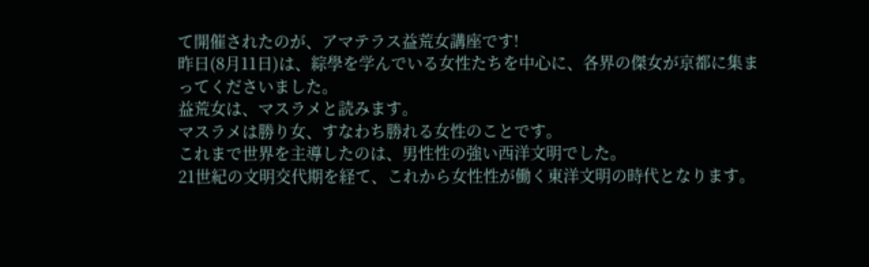て開催されたのが、アマテラス益荒女講座です!
昨日(8月11日)は、綜學を学んでいる女性たちを中心に、各界の傑女が京都に集まってくださいました。
益荒女は、マスラメと読みます。
マスラメは勝り女、すなわち勝れる女性のことです。
これまで世界を主導したのは、男性性の強い西洋文明でした。
21世紀の文明交代期を経て、これから女性性が働く東洋文明の時代となります。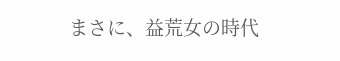まさに、益荒女の時代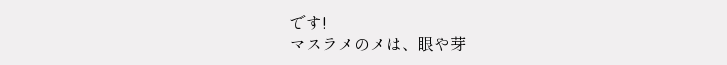です!
マスラメのメは、眼や芽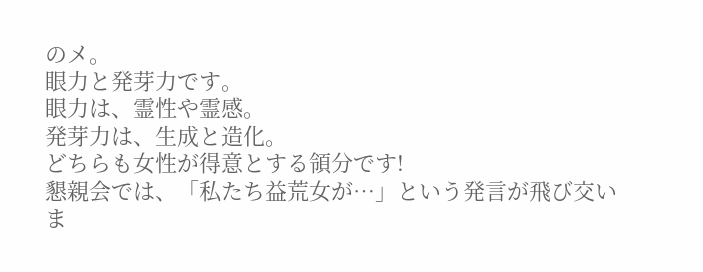のメ。
眼力と発芽力です。
眼力は、霊性や霊感。
発芽力は、生成と造化。
どちらも女性が得意とする領分です!
懇親会では、「私たち益荒女が…」という発言が飛び交いま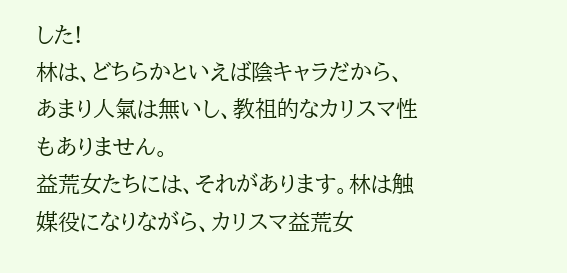した!
林は、どちらかといえば陰キャラだから、あまり人氣は無いし、教祖的なカリスマ性もありません。
益荒女たちには、それがあります。林は触媒役になりながら、カリスマ益荒女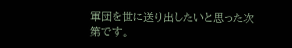軍団を世に送り出したいと思った次第です。